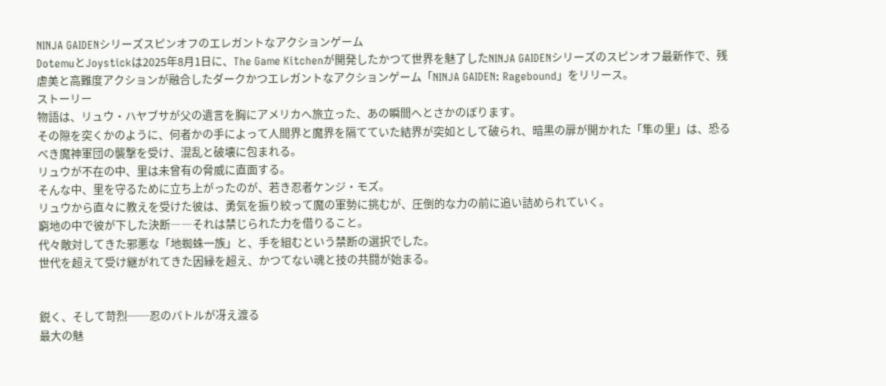NINJA GAIDENシリーズスピンオフのエレガントなアクションゲーム
DotemuとJoystickは2025年8月1日に、The Game Kitchenが開発したかつて世界を魅了したNINJA GAIDENシリーズのスピンオフ最新作で、残虐美と高難度アクションが融合したダークかつエレガントなアクションゲーム「NINJA GAIDEN: Ragebound」をリリース。
ストーリー
物語は、リュウ・ハヤブサが父の遺言を胸にアメリカへ旅立った、あの瞬間へとさかのぼります。
その隙を突くかのように、何者かの手によって人間界と魔界を隔てていた結界が突如として破られ、暗黒の扉が開かれた「隼の里」は、恐るべき魔神軍団の襲撃を受け、混乱と破壊に包まれる。
リュウが不在の中、里は未曾有の脅威に直面する。
そんな中、里を守るために立ち上がったのが、若き忍者ケンジ・モズ。
リュウから直々に教えを受けた彼は、勇気を振り絞って魔の軍勢に挑むが、圧倒的な力の前に追い詰められていく。
窮地の中で彼が下した決断――それは禁じられた力を借りること。
代々敵対してきた邪悪な「地蜘蛛一族」と、手を組むという禁断の選択でした。
世代を超えて受け継がれてきた因縁を超え、かつてない魂と技の共闘が始まる。


鋭く、そして苛烈──忍のバトルが冴え渡る
最大の魅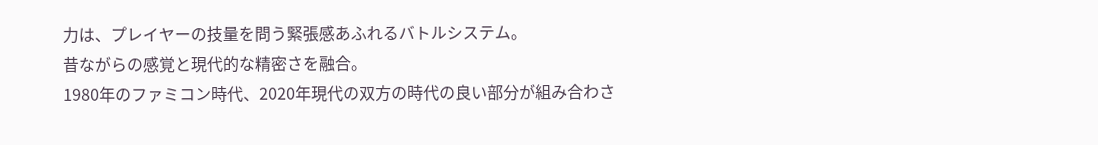力は、プレイヤーの技量を問う緊張感あふれるバトルシステム。
昔ながらの感覚と現代的な精密さを融合。
1980年のファミコン時代、2020年現代の双方の時代の良い部分が組み合わさ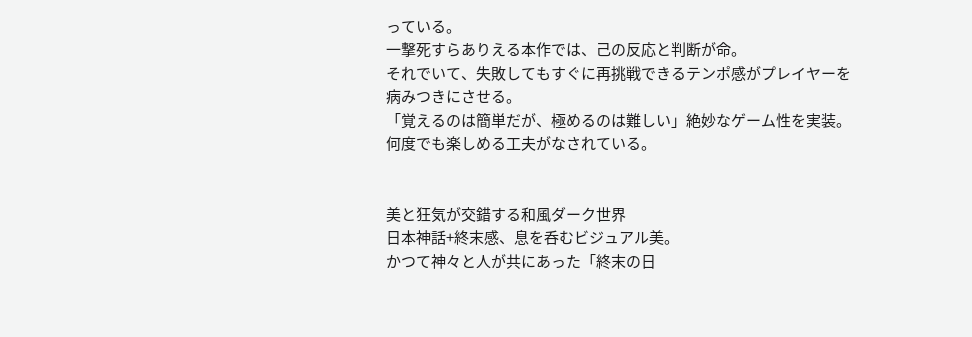っている。
一撃死すらありえる本作では、己の反応と判断が命。
それでいて、失敗してもすぐに再挑戦できるテンポ感がプレイヤーを病みつきにさせる。
「覚えるのは簡単だが、極めるのは難しい」絶妙なゲーム性を実装。
何度でも楽しめる工夫がなされている。


美と狂気が交錯する和風ダーク世界
日本神話+終末感、息を呑むビジュアル美。
かつて神々と人が共にあった「終末の日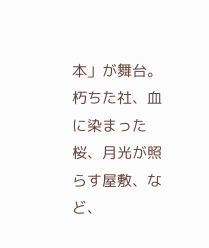本」が舞台。
朽ちた社、血に染まった桜、月光が照らす屋敷、など、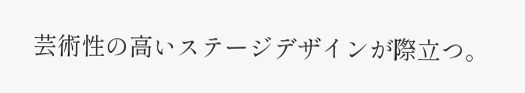芸術性の高いステージデザインが際立つ。